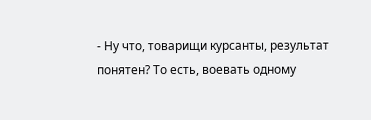- Ну что, товарищи курсанты, результат понятен? То есть, воевать одному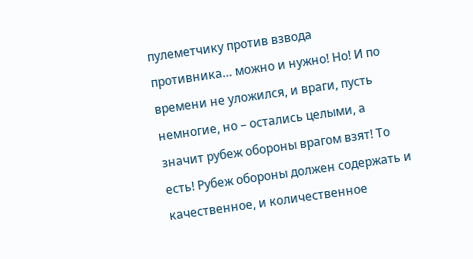пулеметчику против взвода противника… можно и нужно! Но! И по времени не уложился, и враги, пусть немногие, но – остались целыми, а значит рубеж обороны врагом взят! То есть! Рубеж обороны должен содержать и качественное, и количественное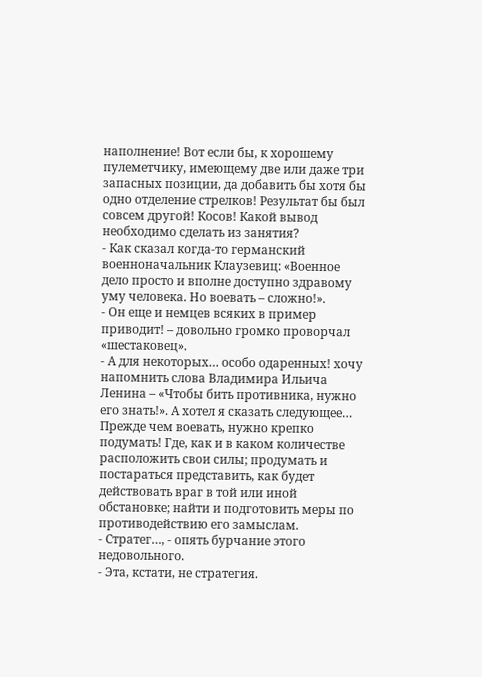наполнение! Вот если бы, к хорошему пулеметчику, имеющему две или даже три запасных позиции, да добавить бы хотя бы одно отделение стрелков! Результат бы был совсем другой! Косов! Какой вывод необходимо сделать из занятия?
- Как сказал когда-то германский военноначальник Клаузевиц: «Военное дело просто и вполне доступно здравому уму человека. Но воевать – сложно!».
- Он еще и немцев всяких в пример приводит! – довольно громко проворчал «шестаковец».
- А для некоторых… особо одаренных! хочу напомнить слова Владимира Ильича Ленина – «Чтобы бить противника, нужно его знать!». А хотел я сказать следующее… Прежде чем воевать, нужно крепко подумать! Где, как и в каком количестве расположить свои силы; продумать и постараться представить, как будет действовать враг в той или иной обстановке; найти и подготовить меры по противодействию его замыслам.
- Стратег…, - опять бурчание этого недовольного.
- Эта, кстати, не стратегия.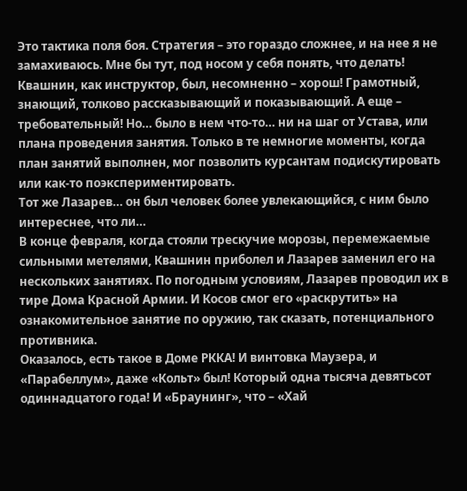Это тактика поля боя. Стратегия – это гораздо сложнее, и на нее я не замахиваюсь. Мне бы тут, под носом у себя понять, что делать!
Квашнин, как инструктор, был, несомненно – хорош! Грамотный, знающий, толково рассказывающий и показывающий. А еще – требовательный! Но… было в нем что-то… ни на шаг от Устава, или плана проведения занятия. Только в те немногие моменты, когда план занятий выполнен, мог позволить курсантам подискутировать или как-то поэкспериментировать.
Тот же Лазарев… он был человек более увлекающийся, с ним было интереснее, что ли…
В конце февраля, когда стояли трескучие морозы, перемежаемые сильными метелями, Квашнин приболел и Лазарев заменил его на нескольких занятиях. По погодным условиям, Лазарев проводил их в тире Дома Красной Армии. И Косов смог его «раскрутить» на ознакомительное занятие по оружию, так сказать, потенциального противника.
Оказалось, есть такое в Доме РККА! И винтовка Маузера, и «Парабеллум», даже «Кольт» был! Который одна тысяча девятьсот одиннадцатого года! И «Браунинг», что – «Хай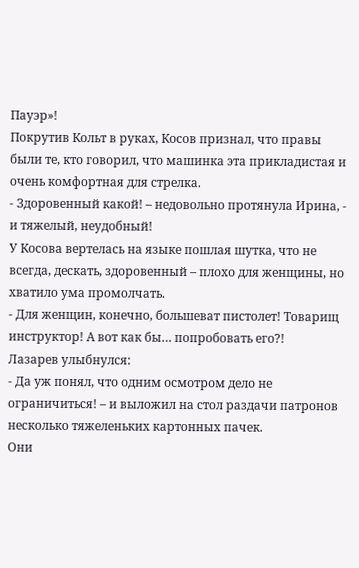Пауэр»!
Покрутив Кольт в руках, Косов признал, что правы были те, кто говорил, что машинка эта прикладистая и очень комфортная для стрелка.
- Здоровенный какой! – недовольно протянула Ирина, - и тяжелый, неудобный!
У Косова вертелась на языке пошлая шутка, что не всегда, дескать, здоровенный – плохо для женщины, но хватило ума промолчать.
- Для женщин, конечно, большеват пистолет! Товарищ инструктор! А вот как бы… попробовать его?!
Лазарев улыбнулся:
- Да уж понял, что одним осмотром дело не ограничиться! – и выложил на стол раздачи патронов несколько тяжеленьких картонных пачек.
Они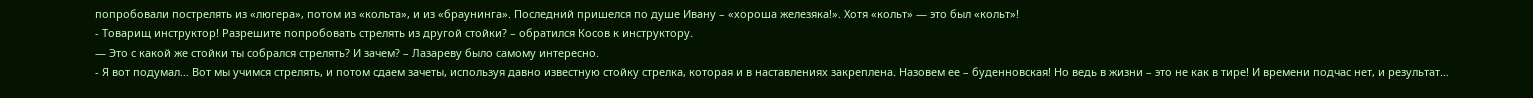попробовали пострелять из «люгера», потом из «кольта», и из «браунинга». Последний пришелся по душе Ивану – «хороша железяка!». Хотя «кольт» — это был «кольт»!
- Товарищ инструктор! Разрешите попробовать стрелять из другой стойки? – обратился Косов к инструктору.
— Это с какой же стойки ты собрался стрелять? И зачем? – Лазареву было самому интересно.
- Я вот подумал… Вот мы учимся стрелять, и потом сдаем зачеты, используя давно известную стойку стрелка, которая и в наставлениях закреплена. Назовем ее – буденновская! Но ведь в жизни – это не как в тире! И времени подчас нет, и результат…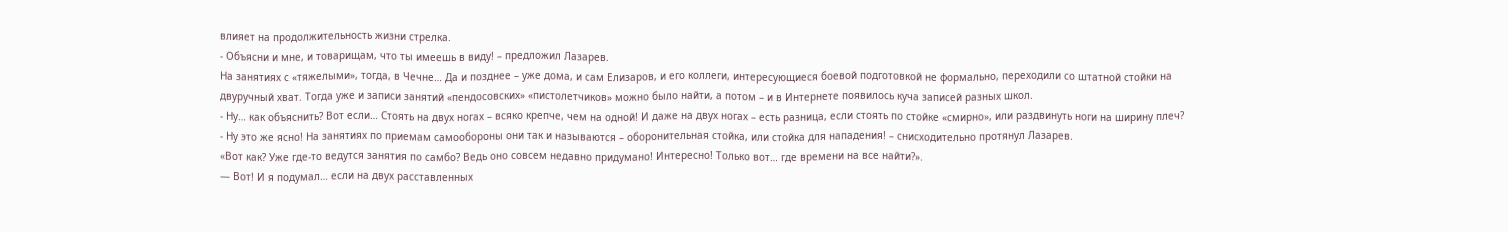влияет на продолжительность жизни стрелка.
- Объясни и мне, и товарищам, что ты имеешь в виду! – предложил Лазарев.
На занятиях с «тяжелыми», тогда, в Чечне… Да и позднее – уже дома, и сам Елизаров, и его коллеги, интересующиеся боевой подготовкой не формально, переходили со штатной стойки на двуручный хват. Тогда уже и записи занятий «пендосовских» «пистолетчиков» можно было найти, а потом – и в Интернете появилось куча записей разных школ.
- Ну… как объяснить? Вот если… Стоять на двух ногах – всяко крепче, чем на одной! И даже на двух ногах – есть разница, если стоять по стойке «смирно», или раздвинуть ноги на ширину плеч?
- Ну это же ясно! На занятиях по приемам самообороны они так и называются – оборонительная стойка, или стойка для нападения! – снисходительно протянул Лазарев.
«Вот как? Уже где-то ведутся занятия по самбо? Ведь оно совсем недавно придумано! Интересно! Только вот… где времени на все найти?».
— Вот! И я подумал… если на двух расставленных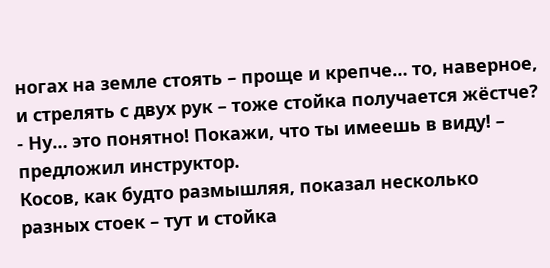ногах на земле стоять – проще и крепче… то, наверное, и стрелять с двух рук – тоже стойка получается жёстче?
- Ну… это понятно! Покажи, что ты имеешь в виду! – предложил инструктор.
Косов, как будто размышляя, показал несколько разных стоек – тут и стойка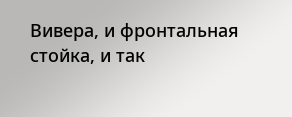Вивера, и фронтальная стойка, и так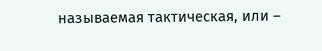называемая тактическая, или –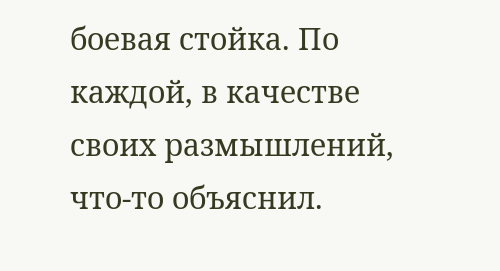боевая стойка. По каждой, в качестве своих размышлений, что-то объяснил.